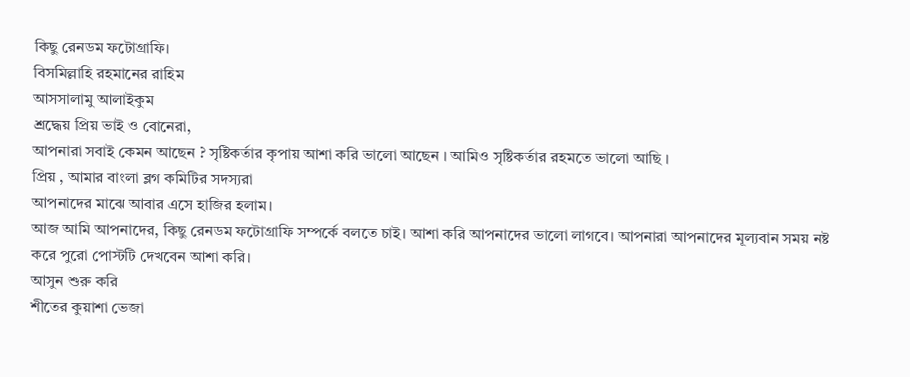কিছু রেনডম ফটোগ্রাফি।
বিসমিল্লাহি রহমানের রাহিম
আসসালামু আলাইকুম
শ্রদ্ধেয় প্রিয় ভাই ও বোনেরা,
আপনারা সবাই কেমন আছেন ? সৃষ্টিকর্তার কৃপায় আশা করি ভালো আছেন । আমিও সৃষ্টিকর্তার রহমতে ভালো আছি ।
প্রিয় , আমার বাংলা ব্লগ কমিটির সদস্যরা
আপনাদের মাঝে আবার এসে হাজির হলাম।
আজ আমি আপনাদের, কিছু রেনডম ফটোগ্রাফি সম্পর্কে বলতে চাই। আশা করি আপনাদের ভালো লাগবে। আপনারা আপনাদের মূল্যবান সময় নষ্ট করে পুরো পোস্টটি দেখবেন আশা করি।
আসুন শুরু করি
শীতের কুয়াশা ভেজা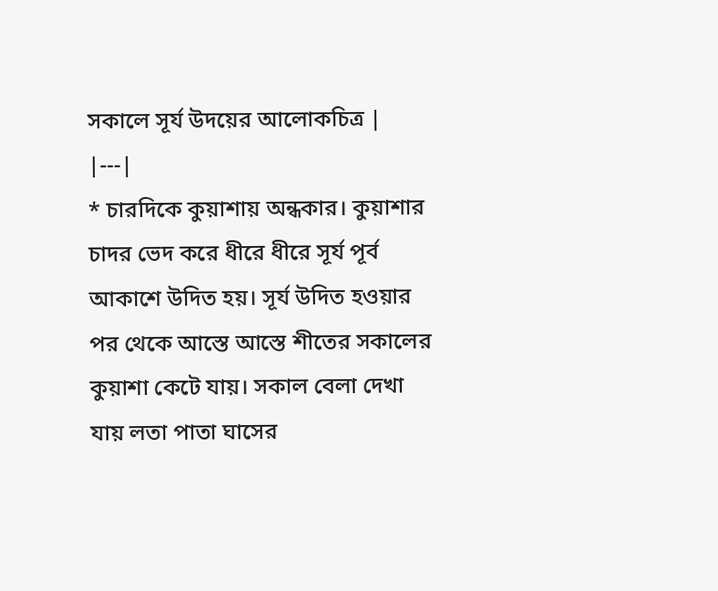সকালে সূর্য উদয়ের আলোকচিত্র |
|---|
* চারদিকে কুয়াশায় অন্ধকার। কুয়াশার চাদর ভেদ করে ধীরে ধীরে সূর্য পূর্ব আকাশে উদিত হয়। সূর্য উদিত হওয়ার পর থেকে আস্তে আস্তে শীতের সকালের কুয়াশা কেটে যায়। সকাল বেলা দেখা যায় লতা পাতা ঘাসের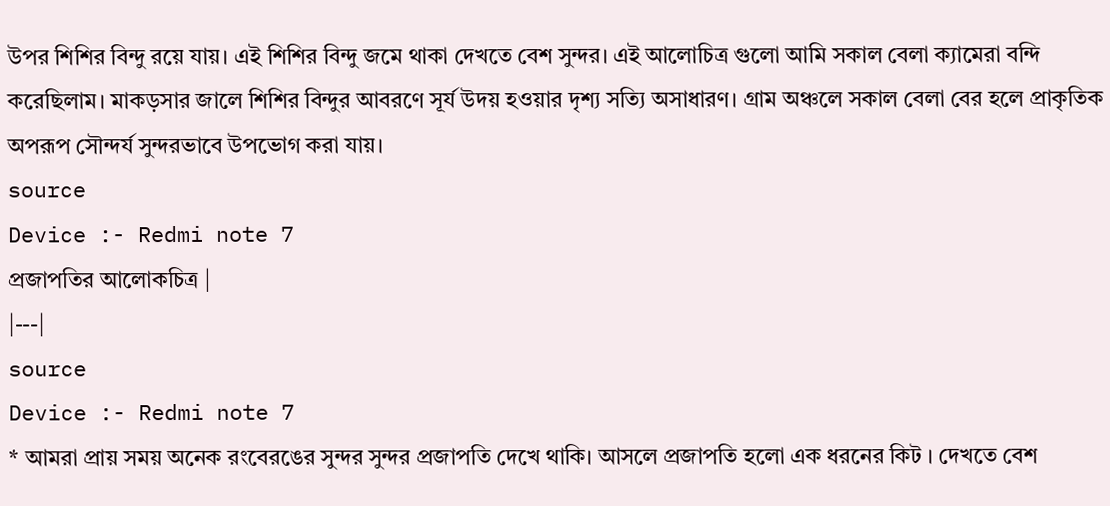উপর শিশির বিন্দু রয়ে যায়। এই শিশির বিন্দু জমে থাকা দেখতে বেশ সুন্দর। এই আলোচিত্র গুলো আমি সকাল বেলা ক্যামেরা বন্দি করেছিলাম। মাকড়সার জালে শিশির বিন্দুর আবরণে সূর্য উদয় হওয়ার দৃশ্য সত্যি অসাধারণ। গ্ৰাম অঞ্চলে সকাল বেলা বের হলে প্রাকৃতিক অপরূপ সৌন্দর্য সুন্দরভাবে উপভোগ করা যায়।
source
Device :- Redmi note 7
প্রজাপতির আলোকচিত্র |
|---|
source
Device :- Redmi note 7
* আমরা প্রায় সময় অনেক রংবেরঙের সুন্দর সুন্দর প্রজাপতি দেখে থাকি। আসলে প্রজাপতি হলো এক ধরনের কিট । দেখতে বেশ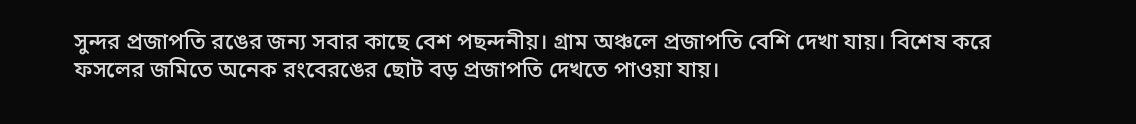সুন্দর প্রজাপতি রঙের জন্য সবার কাছে বেশ পছন্দনীয়। গ্রাম অঞ্চলে প্রজাপতি বেশি দেখা যায়। বিশেষ করে ফসলের জমিতে অনেক রংবেরঙের ছোট বড় প্রজাপতি দেখতে পাওয়া যায়।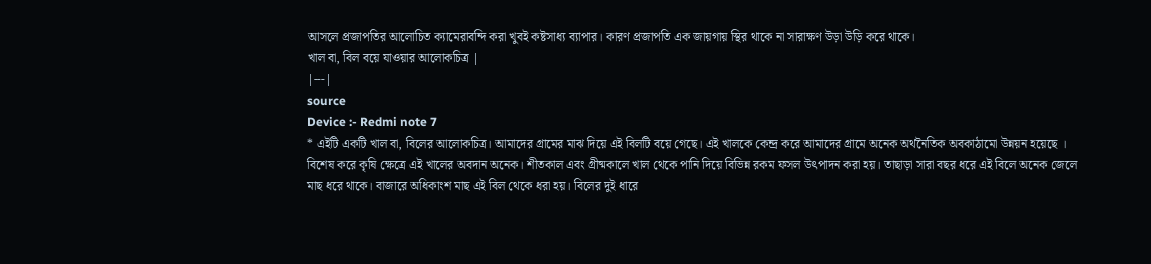আসলে প্রজাপতির আলোচিত ক্যামেরাবন্দি করা খুবই কষ্টসাধ্য ব্যাপার। কারণ প্রজাপতি এক জায়গায় স্থির থাকে না সারাক্ষণ উড়া উড়ি করে থাকে।
খাল বা, বিল বয়ে যাওয়ার আলোকচিত্র |
|---|
source
Device :- Redmi note 7
* এইটি একটি খাল বা, বিলের আলোকচিত্র। আমাদের গ্রামের মাঝ দিয়ে এই বিলটি বয়ে গেছে। এই খালকে কেন্দ্র করে আমাদের গ্রামে অনেক অর্থনৈতিক অবকাঠামো উন্নয়ন হয়েছে । বিশেষ করে কৃষি ক্ষেত্রে এই খালের অবদান অনেক। শীতকাল এবং গ্রীষ্মকালে খাল থেকে পানি দিয়ে বিভিন্ন রকম ফসল উৎপাদন করা হয়। তাছাড়া সারা বছর ধরে এই বিলে অনেক জেলে মাছ ধরে থাকে। বাজারে অধিকাংশ মাছ এই বিল থেকে ধরা হয়। বিলের দুই ধারে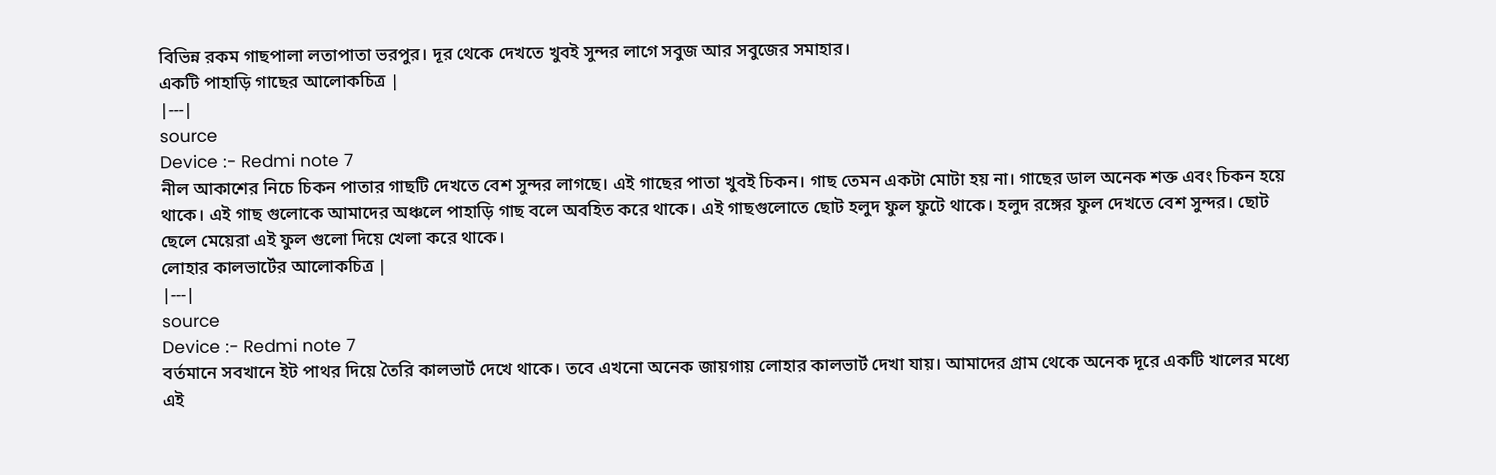বিভিন্ন রকম গাছপালা লতাপাতা ভরপুর। দূর থেকে দেখতে খুবই সুন্দর লাগে সবুজ আর সবুজের সমাহার।
একটি পাহাড়ি গাছের আলোকচিত্র |
|---|
source
Device :- Redmi note 7
নীল আকাশের নিচে চিকন পাতার গাছটি দেখতে বেশ সুন্দর লাগছে। এই গাছের পাতা খুবই চিকন। গাছ তেমন একটা মোটা হয় না। গাছের ডাল অনেক শক্ত এবং চিকন হয়ে থাকে। এই গাছ গুলোকে আমাদের অঞ্চলে পাহাড়ি গাছ বলে অবহিত করে থাকে। এই গাছগুলোতে ছোট হলুদ ফুল ফুটে থাকে। হলুদ রঙ্গের ফুল দেখতে বেশ সুন্দর। ছোট ছেলে মেয়েরা এই ফুল গুলো দিয়ে খেলা করে থাকে।
লোহার কালভার্টের আলোকচিত্র |
|---|
source
Device :- Redmi note 7
বর্তমানে সবখানে ইট পাথর দিয়ে তৈরি কালভার্ট দেখে থাকে। তবে এখনো অনেক জায়গায় লোহার কালভার্ট দেখা যায়। আমাদের গ্রাম থেকে অনেক দূরে একটি খালের মধ্যে এই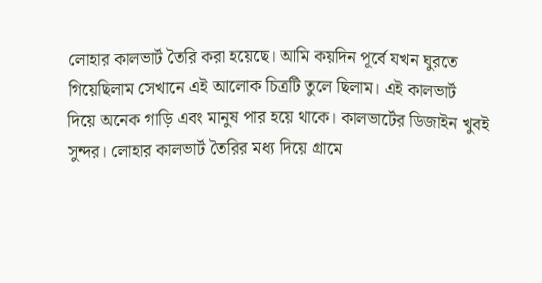লোহার কালভার্ট তৈরি করা হয়েছে। আমি কয়দিন পূর্বে যখন ঘুরতে গিয়েছিলাম সেখানে এই আলোক চিত্রটি তুলে ছিলাম। এই কালভার্ট
দিয়ে অনেক গাড়ি এবং মানুষ পার হয়ে থাকে। কালভার্টের ডিজাইন খুবই সুন্দর। লোহার কালভার্ট তৈরির মধ্য দিয়ে গ্ৰামে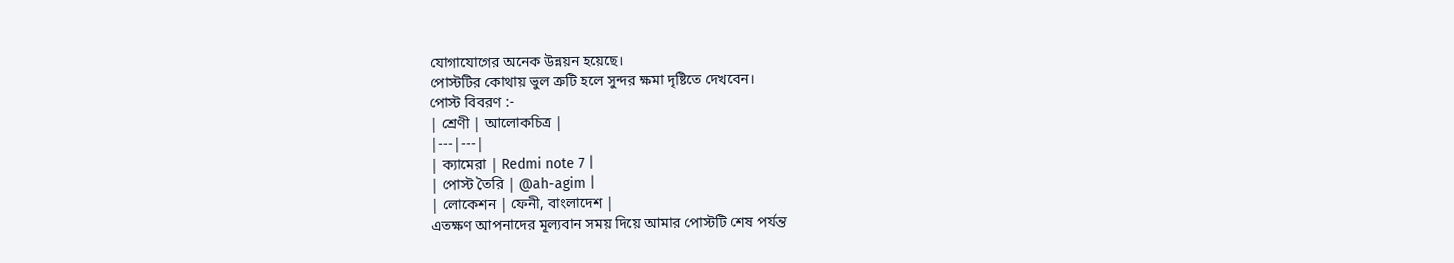যোগাযোগের অনেক উন্নয়ন হয়েছে।
পোস্টটির কোথায় ভুল ত্রুটি হলে সুন্দর ক্ষমা দৃষ্টিতে দেখবেন।
পোস্ট বিবরণ :-
| শ্রেণী | আলোকচিত্র |
|---|---|
| ক্যামেরা | Redmi note 7 |
| পোস্ট তৈরি | @ah-agim |
| লোকেশন | ফেনী, বাংলাদেশ |
এতক্ষণ আপনাদের মূল্যবান সময় দিয়ে আমার পোস্টটি শেষ পর্যন্ত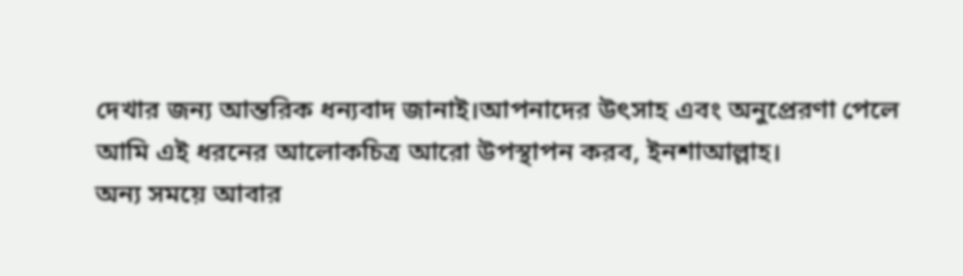দেখার জন্য আন্তরিক ধন্যবাদ জানাই।আপনাদের উৎসাহ এবং অনুপ্রেরণা পেলে আমি এই ধরনের আলোকচিত্র আরো উপস্থাপন করব, ইনশাআল্লাহ।
অন্য সময়ে আবার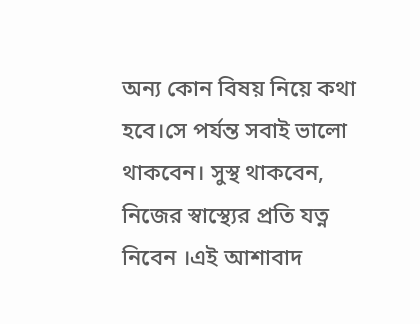অন্য কোন বিষয় নিয়ে কথা হবে।সে পর্যন্ত সবাই ভালো থাকবেন। সুস্থ থাকবেন, নিজের স্বাস্থ্যের প্রতি যত্ন নিবেন ।এই আশাবাদ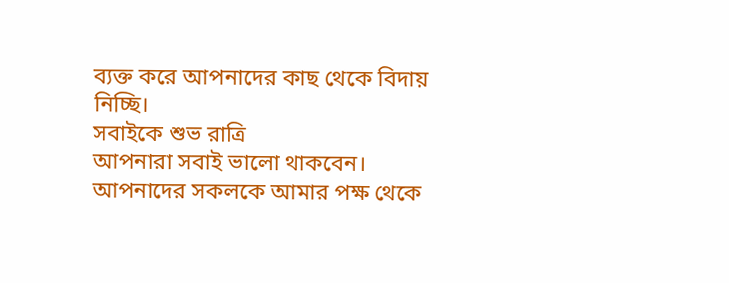ব্যক্ত করে আপনাদের কাছ থেকে বিদায় নিচ্ছি।
সবাইকে শুভ রাত্রি
আপনারা সবাই ভালো থাকবেন।
আপনাদের সকলকে আমার পক্ষ থেকে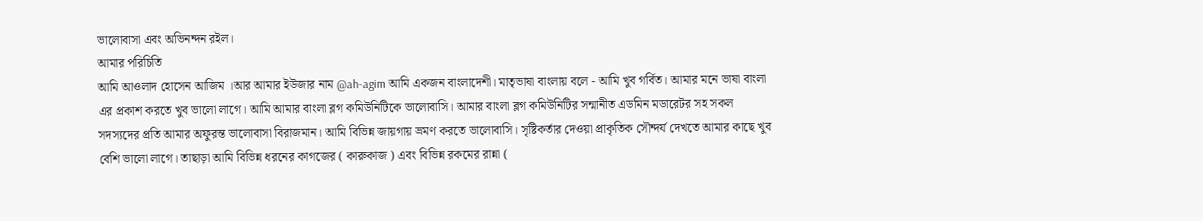ভালোবাসা এবং অভিনন্দন রইল।
আমার পরিচিতি
আমি আওলাদ হোসেন আজিম ।আর আমার ইউজার নাম @ah-agim আমি একজন বাংলাদেশী। মাতৃভাষা বাংলায় বলে - আমি খুব গর্বিত। আমার মনে ভাষা বাংলা এর প্রকাশ করতে খুব ভালো লাগে। আমি আমার বাংলা ব্লগ কমিউনিটিকে ভালোবাসি। আমার বাংলা ব্লগ কমিউনিটির সন্মানীত এডমিন মডারেটর সহ সকল সদস্যদের প্রতি আমার অফুরন্ত ভালোবাসা বিরাজমান। আমি বিভিন্ন জায়গায় ভ্রমণ করতে ভালোবাসি। সৃষ্টিকর্তার দেওয়া প্রাকৃতিক সৌন্দর্য দেখতে আমার কাছে খুব বেশি ভালো লাগে। তাছাড়া আমি বিভিন্ন ধরনের কাগজের ( কারুকাজ ) এবং বিভিন্ন রকমের রান্না (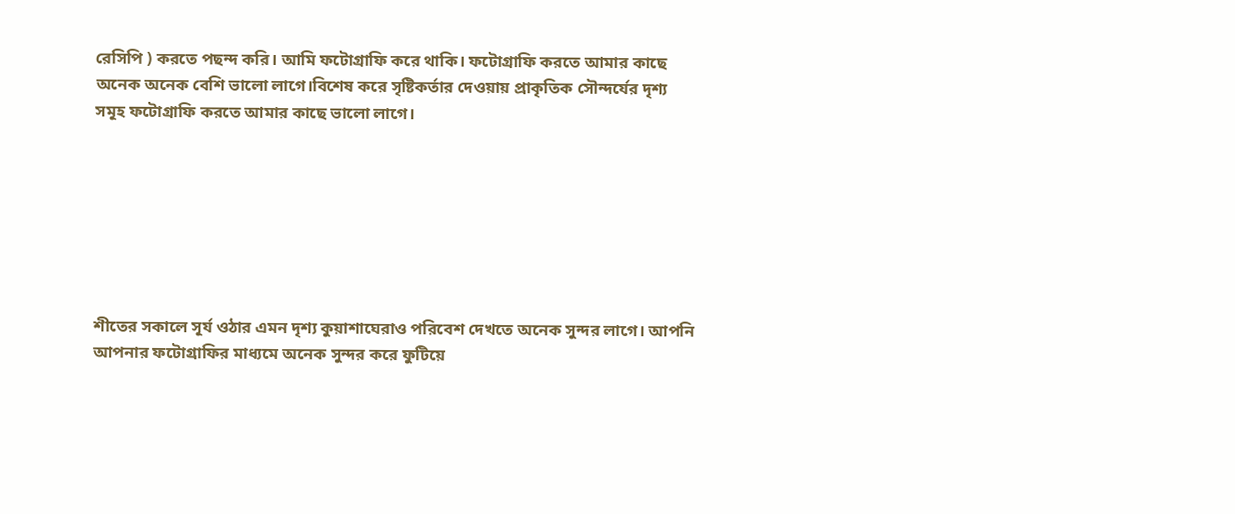রেসিপি ) করতে পছন্দ করি। আমি ফটোগ্রাফি করে থাকি। ফটোগ্রাফি করতে আমার কাছে অনেক অনেক বেশি ভালো লাগে।বিশেষ করে সৃষ্টিকর্তার দেওয়ায় প্রাকৃতিক সৌন্দর্যের দৃশ্য সমূহ ফটোগ্রাফি করতে আমার কাছে ভালো লাগে।







শীতের সকালে সূর্য ওঠার এমন দৃশ্য কুয়াশাঘেরাও পরিবেশ দেখতে অনেক সুন্দর লাগে। আপনি আপনার ফটোগ্রাফির মাধ্যমে অনেক সুন্দর করে ফুটিয়ে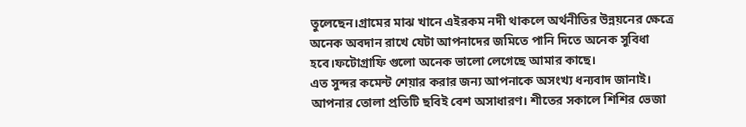তুলেছেন।গ্রামের মাঝ খানে এইরকম নদী থাকলে অর্থনীতির উন্নয়নের ক্ষেত্রে অনেক অবদান রাখে যেটা আপনাদের জমিতে পানি দিতে অনেক সুবিধা হবে।ফটোগ্রাফি গুলো অনেক ভালো লেগেছে আমার কাছে।
এত সুন্দর কমেন্ট শেয়ার করার জন্য আপনাকে অসংখ্য ধন্যবাদ জানাই।
আপনার তোলা প্রতিটি ছবিই বেশ অসাধারণ। শীতের সকালে শিশির ভেজা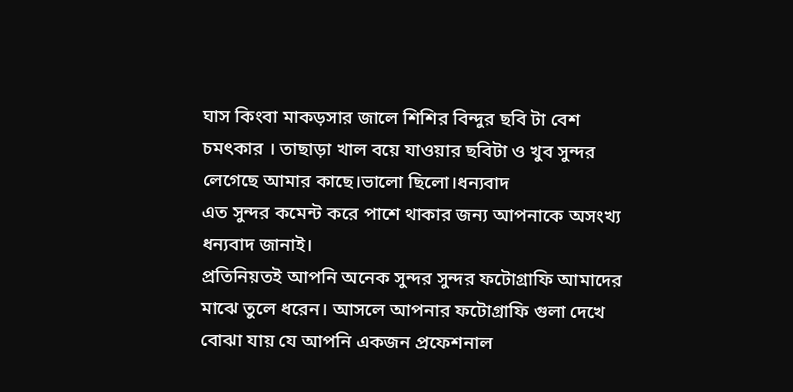ঘাস কিংবা মাকড়সার জালে শিশির বিন্দুর ছবি টা বেশ চমৎকার । তাছাড়া খাল বয়ে যাওয়ার ছবিটা ও খুব সুন্দর লেগেছে আমার কাছে।ভালো ছিলো।ধন্যবাদ
এত সুন্দর কমেন্ট করে পাশে থাকার জন্য আপনাকে অসংখ্য ধন্যবাদ জানাই।
প্রতিনিয়তই আপনি অনেক সুন্দর সুন্দর ফটোগ্রাফি আমাদের মাঝে তুলে ধরেন। আসলে আপনার ফটোগ্রাফি গুলা দেখে বোঝা যায় যে আপনি একজন প্রফেশনাল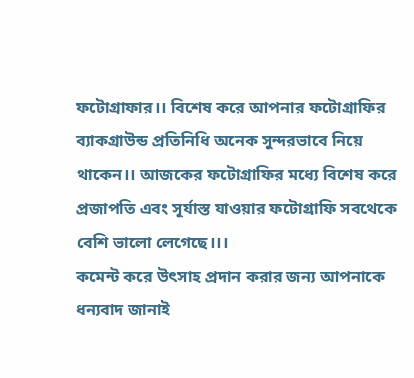ফটোগ্রাফার।। বিশেষ করে আপনার ফটোগ্রাফির ব্যাকগ্রাউন্ড প্রতিনিধি অনেক সুন্দরভাবে নিয়ে থাকেন।। আজকের ফটোগ্রাফির মধ্যে বিশেষ করে প্রজাপতি এবং সূর্যাস্ত যাওয়ার ফটোগ্রাফি সবথেকে বেশি ভালো লেগেছে।।।
কমেন্ট করে উৎসাহ প্রদান করার জন্য আপনাকে ধন্যবাদ জানাই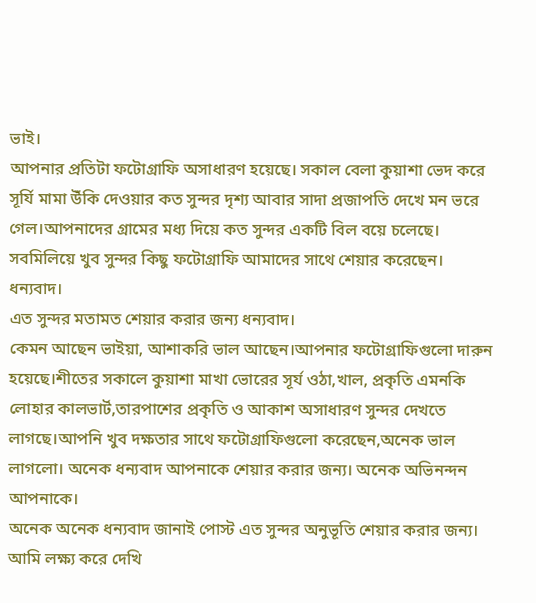ভাই।
আপনার প্রতিটা ফটোগ্রাফি অসাধারণ হয়েছে। সকাল বেলা কুয়াশা ভেদ করে সূর্যি মামা উঁকি দেওয়ার কত সুন্দর দৃশ্য আবার সাদা প্রজাপতি দেখে মন ভরে গেল।আপনাদের গ্রামের মধ্য দিয়ে কত সুন্দর একটি বিল বয়ে চলেছে। সবমিলিয়ে খুব সুন্দর কিছু ফটোগ্রাফি আমাদের সাথে শেয়ার করেছেন। ধন্যবাদ।
এত সুন্দর মতামত শেয়ার করার জন্য ধন্যবাদ।
কেমন আছেন ভাইয়া, আশাকরি ভাল আছেন।আপনার ফটোগ্রাফিগুলো দারুন হয়েছে।শীতের সকালে কুয়াশা মাখা ভোরের সূর্য ওঠা,খাল, প্রকৃতি এমনকি লোহার কালভার্ট,তারপাশের প্রকৃতি ও আকাশ অসাধারণ সুন্দর দেখতে লাগছে।আপনি খুব দক্ষতার সাথে ফটোগ্রাফিগুলো করেছেন,অনেক ভাল লাগলো। অনেক ধন্যবাদ আপনাকে শেয়ার করার জন্য। অনেক অভিনন্দন আপনাকে।
অনেক অনেক ধন্যবাদ জানাই পোস্ট এত সুন্দর অনুভূতি শেয়ার করার জন্য।
আমি লক্ষ্য করে দেখি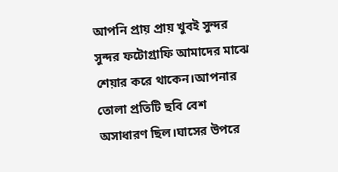আপনি প্রায় প্রায় খুবই সুন্দর সুন্দর ফটোগ্রাফি আমাদের মাঝে শেয়ার করে থাকেন।আপনার তোলা প্রতিটি ছবি বেশ অসাধারণ ছিল।ঘাসের উপরে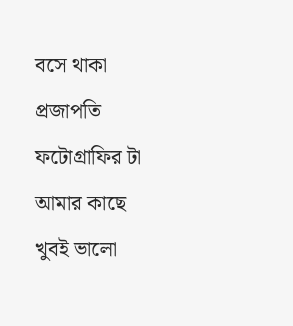বসে থাকা প্রজাপতি ফটোগ্রাফির টা আমার কাছে খুবই ভালো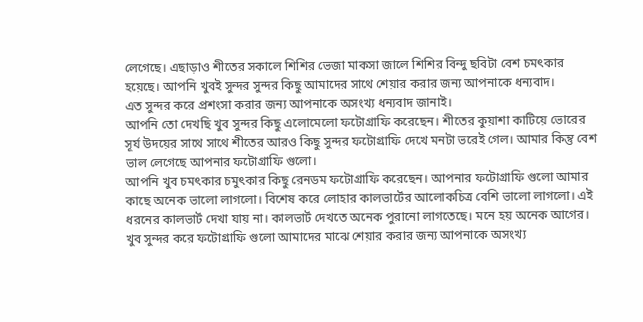লেগেছে। এছাড়াও শীতের সকালে শিশির ভেজা মাকসা জালে শিশির বিন্দু ছবিটা বেশ চমৎকার হয়েছে। আপনি খুবই সুন্দর সুন্দর কিছু আমাদের সাথে শেয়ার করার জন্য আপনাকে ধন্যবাদ।
এত সুন্দর করে প্রশংসা করার জন্য আপনাকে অসংখ্য ধন্যবাদ জানাই।
আপনি তো দেখছি খুব সুন্দর কিছু এলোমেলো ফটোগ্রাফি করেছেন। শীতের কুয়াশা কাটিয়ে ভোরের সূর্য উদয়ের সাথে সাথে শীতের আরও কিছু সুন্দর ফটোগ্রাফি দেখে মনটা ভরেই গেল। আমার কিন্তু বেশ ভাল লেগেছে আপনার ফটোগ্রাফি গুলো।
আপনি খুব চমৎকার চমুৎকার কিছু রেনডম ফটোগ্রাফি করেছেন। আপনার ফটোগ্রাফি গুলো আমার কাছে অনেক ভালো লাগলো। বিশেষ করে লোহার কালভার্টের আলোকচিত্র বেশি ভালো লাগলো। এই ধরনের কালভার্ট দেখা যায় না। কালভার্ট দেখতে অনেক পুরানো লাগতেছে। মনে হয় অনেক আগের। খুব সুন্দর করে ফটোগ্রাফি গুলো আমাদের মাঝে শেয়ার করার জন্য আপনাকে অসংখ্য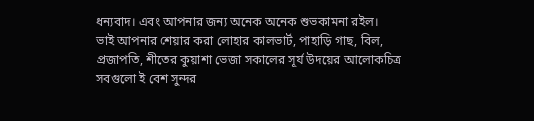ধন্যবাদ। এবং আপনার জন্য অনেক অনেক শুভকামনা রইল।
ভাই আপনার শেয়ার করা লোহার কালভার্ট, পাহাড়ি গাছ, বিল, প্রজাপতি, শীতের কুয়াশা ভেজা সকালের সূর্য উদয়ের আলোকচিত্র সবগুলো ই বেশ সুন্দর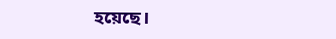হয়েছে।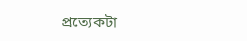প্রত্যেকটা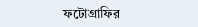ফটোগ্রাফির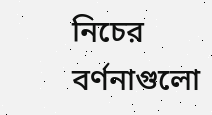নিচের বর্ণনাগুলো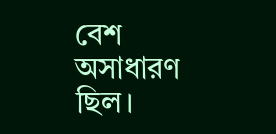বেশ অসাধারণ ছিল।